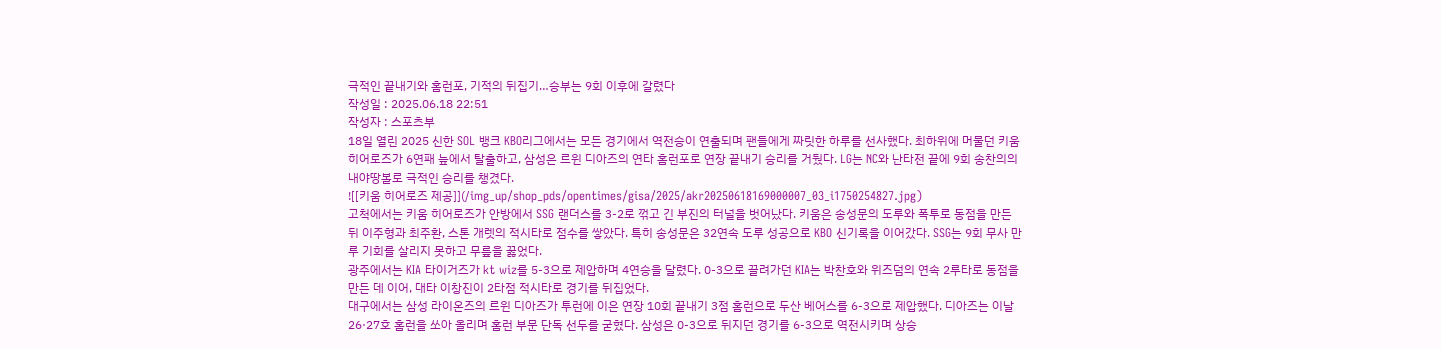극적인 끝내기와 홈런포, 기적의 뒤집기…승부는 9회 이후에 갈렸다
작성일 : 2025.06.18 22:51
작성자 : 스포츠부
18일 열린 2025 신한 SOL 뱅크 KBO리그에서는 모든 경기에서 역전승이 연출되며 팬들에게 짜릿한 하루를 선사했다. 최하위에 머물던 키움 히어로즈가 6연패 늪에서 탈출하고, 삼성은 르윈 디아즈의 연타 홈런포로 연장 끝내기 승리를 거뒀다. LG는 NC와 난타전 끝에 9회 송찬의의 내야땅볼로 극적인 승리를 챙겼다.
![[키움 히어로즈 제공]](/img_up/shop_pds/opentimes/gisa/2025/akr20250618169000007_03_i1750254827.jpg)
고척에서는 키움 히어로즈가 안방에서 SSG 랜더스를 3-2로 꺾고 긴 부진의 터널을 벗어났다. 키움은 송성문의 도루와 폭투로 동점을 만든 뒤 이주형과 최주환, 스톤 개렛의 적시타로 점수를 쌓았다. 특히 송성문은 32연속 도루 성공으로 KBO 신기록을 이어갔다. SSG는 9회 무사 만루 기회를 살리지 못하고 무릎을 꿇었다.
광주에서는 KIA 타이거즈가 kt wiz를 5-3으로 제압하며 4연승을 달렸다. 0-3으로 끌려가던 KIA는 박찬호와 위즈덤의 연속 2루타로 동점을 만든 데 이어, 대타 이창진이 2타점 적시타로 경기를 뒤집었다.
대구에서는 삼성 라이온즈의 르윈 디아즈가 투런에 이은 연장 10회 끝내기 3점 홈런으로 두산 베어스를 6-3으로 제압했다. 디아즈는 이날 26·27호 홈런을 쏘아 올리며 홈런 부문 단독 선두를 굳혔다. 삼성은 0-3으로 뒤지던 경기를 6-3으로 역전시키며 상승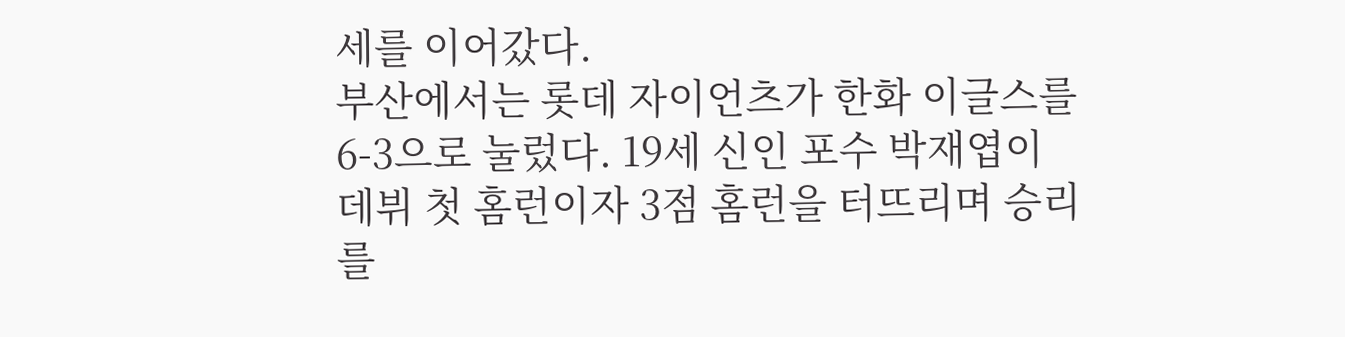세를 이어갔다.
부산에서는 롯데 자이언츠가 한화 이글스를 6-3으로 눌렀다. 19세 신인 포수 박재엽이 데뷔 첫 홈런이자 3점 홈런을 터뜨리며 승리를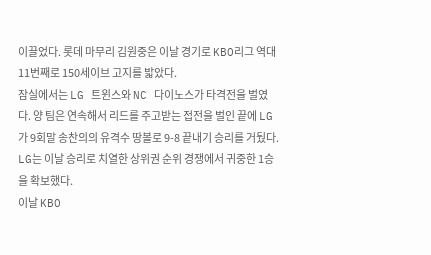이끌었다. 롯데 마무리 김원중은 이날 경기로 KBO리그 역대 11번째로 150세이브 고지를 밟았다.
잠실에서는 LG 트윈스와 NC 다이노스가 타격전을 벌였다. 양 팀은 연속해서 리드를 주고받는 접전을 벌인 끝에 LG가 9회말 송찬의의 유격수 땅볼로 9-8 끝내기 승리를 거뒀다. LG는 이날 승리로 치열한 상위권 순위 경쟁에서 귀중한 1승을 확보했다.
이날 KBO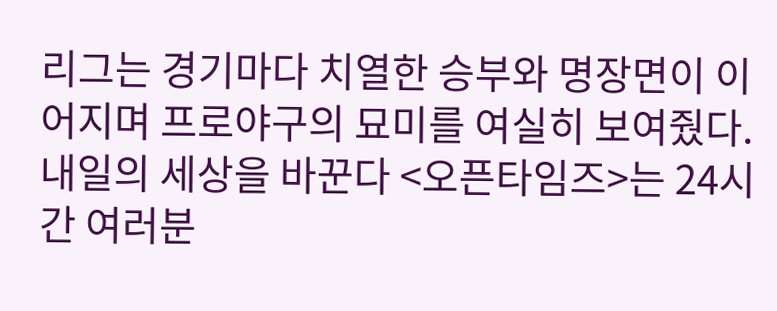리그는 경기마다 치열한 승부와 명장면이 이어지며 프로야구의 묘미를 여실히 보여줬다.
내일의 세상을 바꾼다 <오픈타임즈>는 24시간 여러분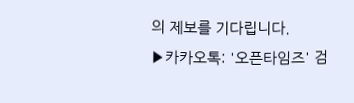의 제보를 기다립니다.
▶카카오톡: '오픈타임즈' 검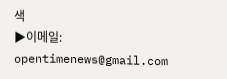색
▶이메일: opentimenews@gmail.com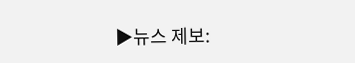▶뉴스 제보: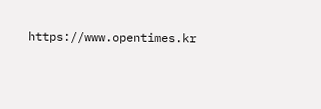https://www.opentimes.kr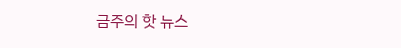금주의 핫 뉴스